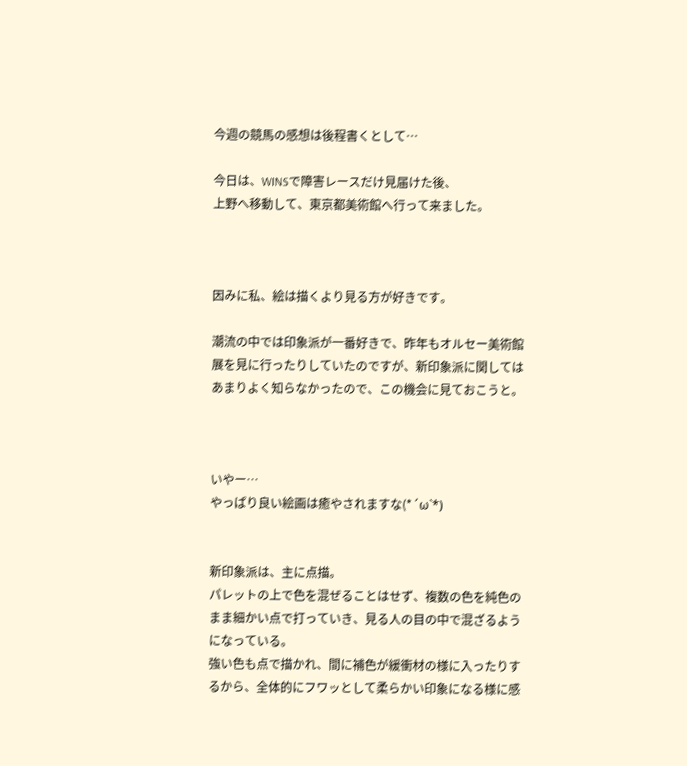今週の競馬の感想は後程書くとして…

今日は、WINSで障害レースだけ見届けた後、
上野へ移動して、東京都美術館へ行って来ました。



因みに私、絵は描くより見る方が好きです。

潮流の中では印象派が一番好きで、昨年もオルセー美術館展を見に行ったりしていたのですが、新印象派に関してはあまりよく知らなかったので、この機会に見ておこうと。



いやー…
やっぱり良い絵画は癒やされますな(*´ω`*)


新印象派は、主に点描。
パレットの上で色を混ぜることはせず、複数の色を純色のまま細かい点で打っていき、見る人の目の中で混ざるようになっている。
強い色も点で描かれ、間に補色が緩衝材の様に入ったりするから、全体的にフワッとして柔らかい印象になる様に感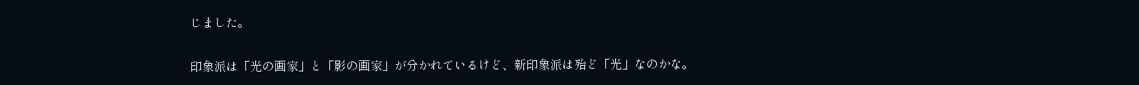じました。

印象派は「光の画家」と「影の画家」が分かれているけど、新印象派は殆ど「光」なのかな。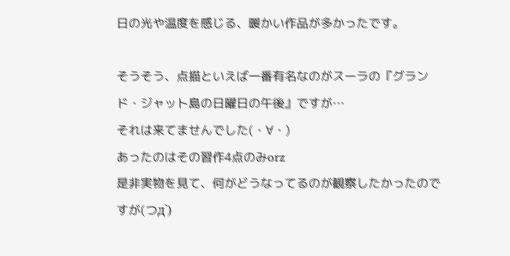日の光や温度を感じる、暖かい作品が多かったです。

そうそう、点描といえば一番有名なのがスーラの『グランド・ジャット島の日曜日の午後』ですが…
それは来てませんでした(・∀・)
あったのはその習作4点のみorz
是非実物を見て、何がどうなってるのが観察したかったのですが(つд`)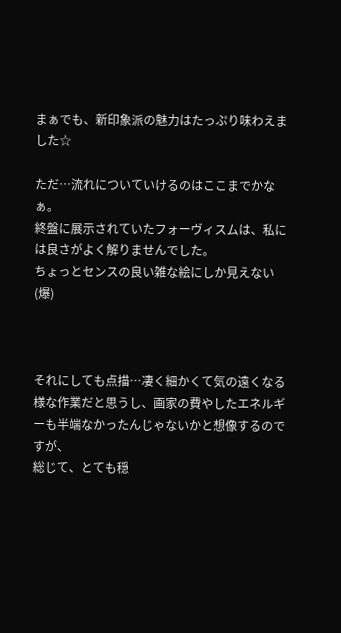まぁでも、新印象派の魅力はたっぷり味わえました☆

ただ…流れについていけるのはここまでかなぁ。
終盤に展示されていたフォーヴィスムは、私には良さがよく解りませんでした。
ちょっとセンスの良い雑な絵にしか見えない(爆)



それにしても点描…凄く細かくて気の遠くなる様な作業だと思うし、画家の費やしたエネルギーも半端なかったんじゃないかと想像するのですが、
総じて、とても穏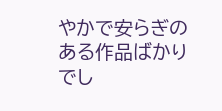やかで安らぎのある作品ばかりでし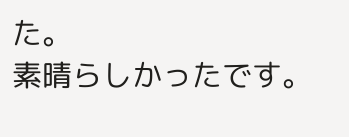た。
素晴らしかったです。